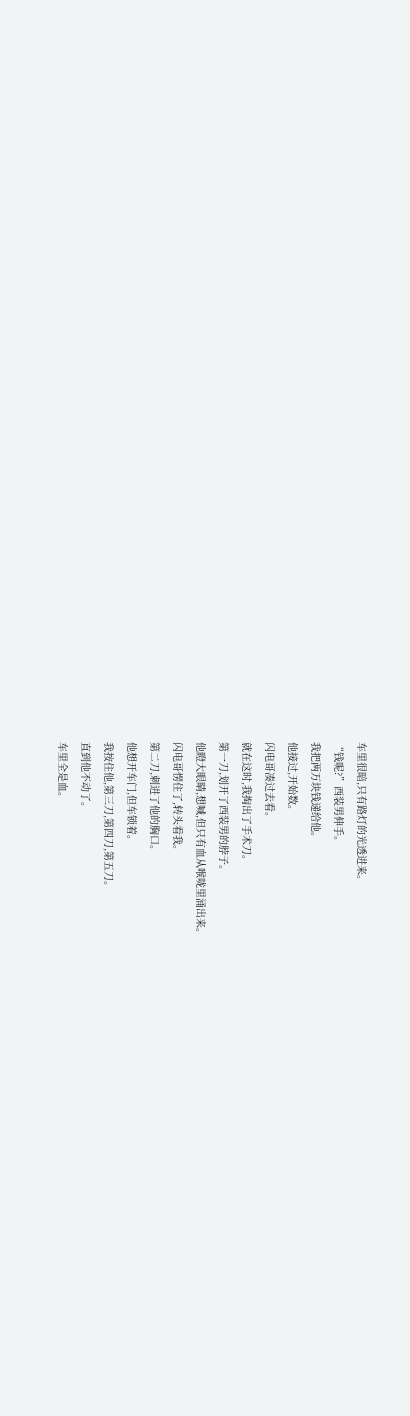车里很暗,只有路灯的光透进来。
“钱呢?”西装男伸手。
我把两万块钱递给他。
他接过,开始数。
闪电哥凑过去看。
就在这时,我掏出了手术刀。
第一刀,划开了西装男的脖子。
他瞪大眼睛,想喊,但只有血从喉咙里涌出来。
闪电哥愣住了,转头看我。
第二刀,刺进了他的胸口。
他想开车门,但车锁着。
我按住他,第三刀,第四刀,第五刀。
直到他不动了。
车里全是血。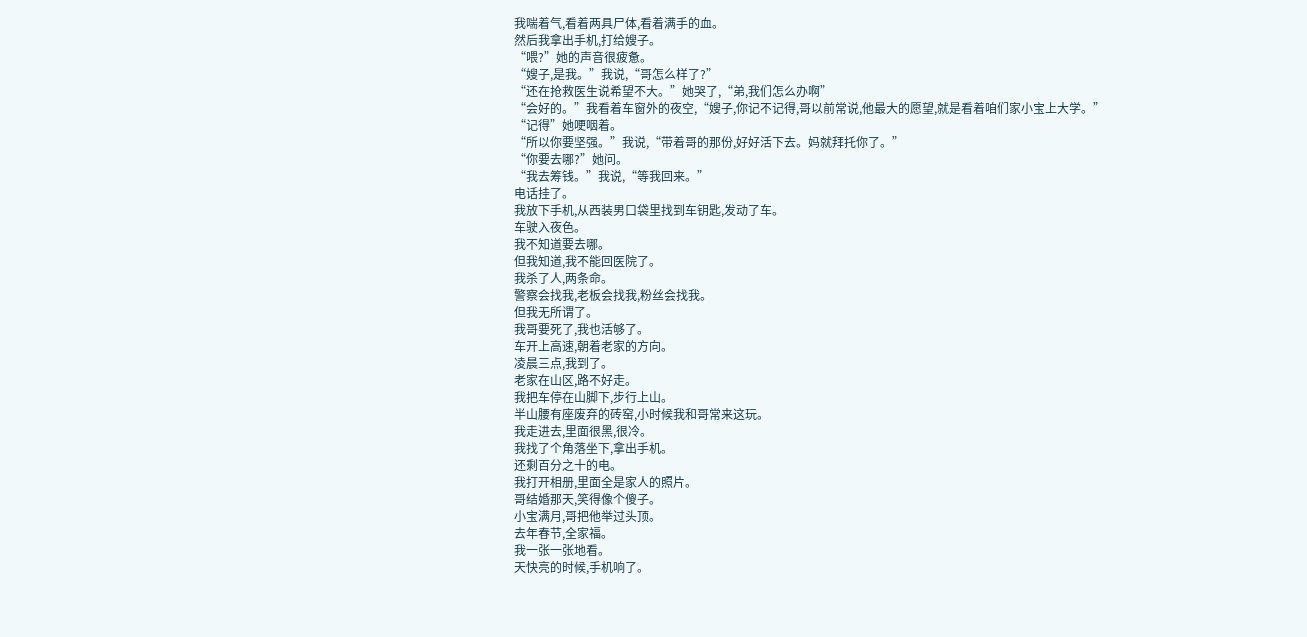我喘着气,看着两具尸体,看着满手的血。
然后我拿出手机,打给嫂子。
“喂?”她的声音很疲惫。
“嫂子,是我。”我说,“哥怎么样了?”
“还在抢救医生说希望不大。”她哭了,“弟,我们怎么办啊”
“会好的。”我看着车窗外的夜空,“嫂子,你记不记得,哥以前常说,他最大的愿望,就是看着咱们家小宝上大学。”
“记得”她哽咽着。
“所以你要坚强。”我说,“带着哥的那份,好好活下去。妈就拜托你了。”
“你要去哪?”她问。
“我去筹钱。”我说,“等我回来。”
电话挂了。
我放下手机,从西装男口袋里找到车钥匙,发动了车。
车驶入夜色。
我不知道要去哪。
但我知道,我不能回医院了。
我杀了人,两条命。
警察会找我,老板会找我,粉丝会找我。
但我无所谓了。
我哥要死了,我也活够了。
车开上高速,朝着老家的方向。
凌晨三点,我到了。
老家在山区,路不好走。
我把车停在山脚下,步行上山。
半山腰有座废弃的砖窑,小时候我和哥常来这玩。
我走进去,里面很黑,很冷。
我找了个角落坐下,拿出手机。
还剩百分之十的电。
我打开相册,里面全是家人的照片。
哥结婚那天,笑得像个傻子。
小宝满月,哥把他举过头顶。
去年春节,全家福。
我一张一张地看。
天快亮的时候,手机响了。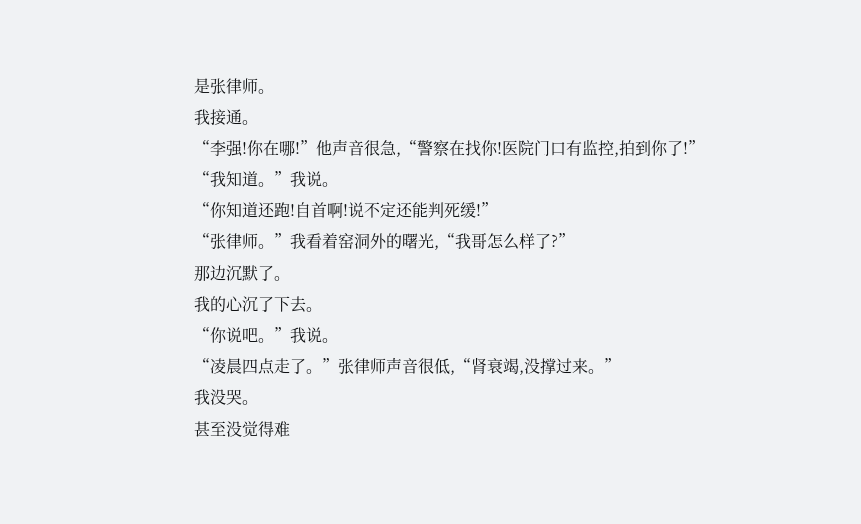是张律师。
我接通。
“李强!你在哪!”他声音很急,“警察在找你!医院门口有监控,拍到你了!”
“我知道。”我说。
“你知道还跑!自首啊!说不定还能判死缓!”
“张律师。”我看着窑洞外的曙光,“我哥怎么样了?”
那边沉默了。
我的心沉了下去。
“你说吧。”我说。
“凌晨四点走了。”张律师声音很低,“肾衰竭,没撑过来。”
我没哭。
甚至没觉得难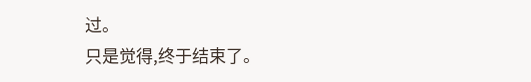过。
只是觉得,终于结束了。